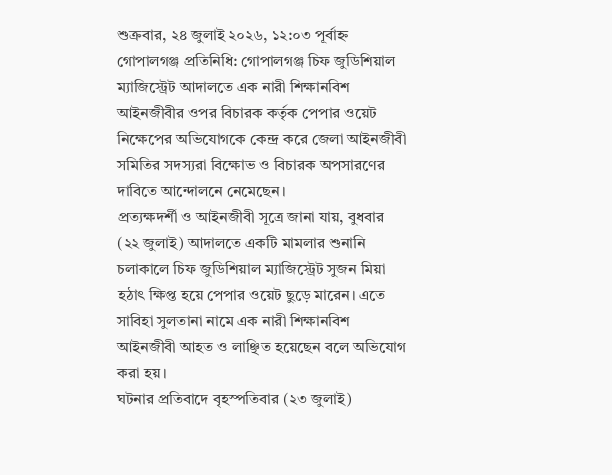শুক্রবার, ২৪ জুলাই ২০২৬, ১২:০৩ পূর্বাহ্ন
গোপালগঞ্জ প্রতিনিধি: গোপালগঞ্জ চিফ জুডিশিয়াল ম্যাজিস্ট্রেট আদালতে এক নারী শিক্ষানবিশ আইনজীবীর ওপর বিচারক কর্তৃক পেপার ওয়েট নিক্ষেপের অভিযোগকে কেন্দ্র করে জেলা আইনজীবী সমিতির সদস্যরা বিক্ষোভ ও বিচারক অপসারণের দাবিতে আন্দোলনে নেমেছেন।
প্রত্যক্ষদর্শী ও আইনজীবী সূত্রে জানা যায়, বুধবার (২২ জুলাই) আদালতে একটি মামলার শুনানি চলাকালে চিফ জুডিশিয়াল ম্যাজিস্ট্রেট সুজন মিয়া হঠাৎ ক্ষিপ্ত হয়ে পেপার ওয়েট ছুড়ে মারেন। এতে সাবিহা সুলতানা নামে এক নারী শিক্ষানবিশ আইনজীবী আহত ও লাঞ্ছিত হয়েছেন বলে অভিযোগ করা হয়।
ঘটনার প্রতিবাদে বৃহস্পতিবার (২৩ জুলাই)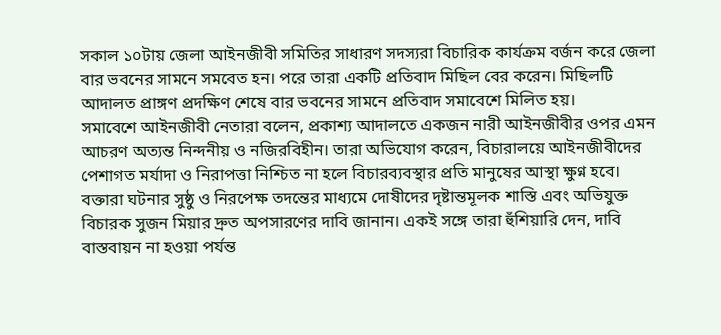সকাল ১০টায় জেলা আইনজীবী সমিতির সাধারণ সদস্যরা বিচারিক কার্যক্রম বর্জন করে জেলা বার ভবনের সামনে সমবেত হন। পরে তারা একটি প্রতিবাদ মিছিল বের করেন। মিছিলটি আদালত প্রাঙ্গণ প্রদক্ষিণ শেষে বার ভবনের সামনে প্রতিবাদ সমাবেশে মিলিত হয়।
সমাবেশে আইনজীবী নেতারা বলেন, প্রকাশ্য আদালতে একজন নারী আইনজীবীর ওপর এমন আচরণ অত্যন্ত নিন্দনীয় ও নজিরবিহীন। তারা অভিযোগ করেন, বিচারালয়ে আইনজীবীদের পেশাগত মর্যাদা ও নিরাপত্তা নিশ্চিত না হলে বিচারব্যবস্থার প্রতি মানুষের আস্থা ক্ষুণ্ন হবে।
বক্তারা ঘটনার সুষ্ঠু ও নিরপেক্ষ তদন্তের মাধ্যমে দোষীদের দৃষ্টান্তমূলক শাস্তি এবং অভিযুক্ত বিচারক সুজন মিয়ার দ্রুত অপসারণের দাবি জানান। একই সঙ্গে তারা হুঁশিয়ারি দেন, দাবি বাস্তবায়ন না হওয়া পর্যন্ত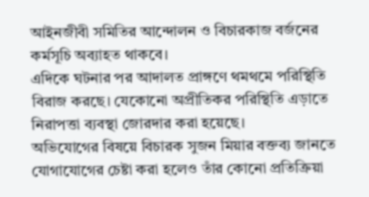আইনজীবী সমিতির আন্দোলন ও বিচারকাজ বর্জনের কর্মসূচি অব্যাহত থাকবে।
এদিকে ঘটনার পর আদালত প্রাঙ্গণে থমথমে পরিস্থিতি বিরাজ করছে। যেকোনো অপ্রীতিকর পরিস্থিতি এড়াতে নিরাপত্তা ব্যবস্থা জোরদার করা হয়েছে।
অভিযোগের বিষয়ে বিচারক সুজন মিয়ার বক্তব্য জানতে যোগাযোগের চেষ্টা করা হলেও তাঁর কোনো প্রতিক্রিয়া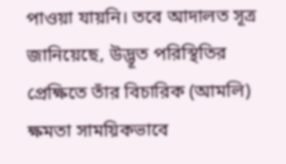পাওয়া যায়নি। তবে আদালত সূত্র জানিয়েছে, উদ্ভূত পরিস্থিতির প্রেক্ষিতে তাঁর বিচারিক (আমলি) ক্ষমতা সাময়িকভাবে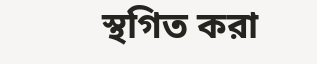স্থগিত করা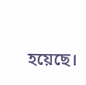হয়েছে।